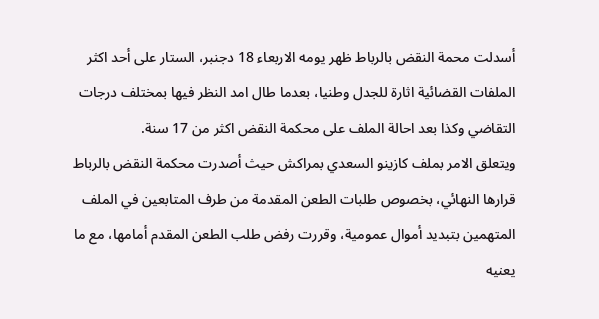أسدلت محمة النقض بالرباط ظهر يومه الاربعاء 18 دجنبر، الستار على أحد اكثر الملفات القضائية اثارة للجدل وطنيا، بعدما طال امد النظر فيها بمختلف درجات التقاضي وكذا بعد احالة الملف على محكمة النقض اكثر من 17 سنة.
ويتعلق الامر بملف كازينو السعدي بمراكش حيث أصدرت محكمة النقض بالرباط قرارها النهائي، بخصوص طلبات الطعن المقدمة من طرف المتابعين في الملف المتهمين بتبديد أموال عمومية، وقررت رفض طلب الطعن المقدم أمامها، مع ما يعنيه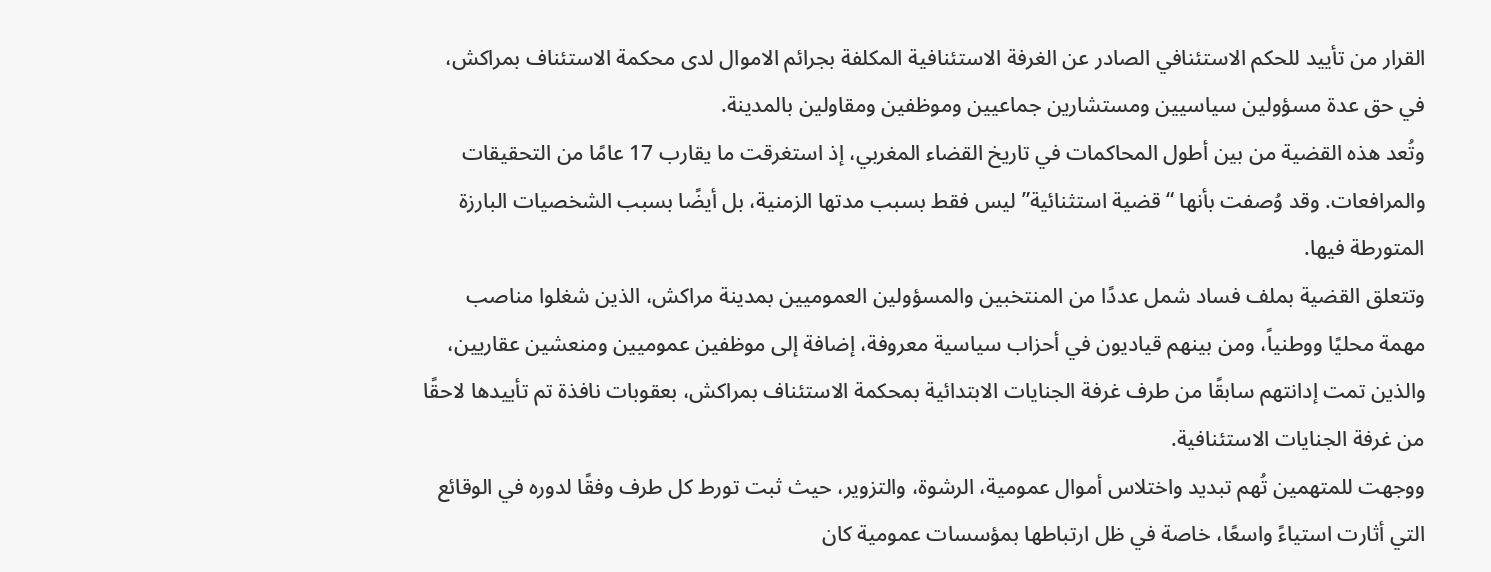القرار من تأييد للحكم الاستئنافي الصادر عن الغرفة الاستئنافية المكلفة بجرائم الاموال لدى محكمة الاستئناف بمراكش، في حق عدة مسؤولين سياسيين ومستشارين جماعيين وموظفين ومقاولين بالمدينة.
وتُعد هذه القضية من بين أطول المحاكمات في تاريخ القضاء المغربي، إذ استغرقت ما يقارب 17 عامًا من التحقيقات والمرافعات. وقد وُصفت بأنها “قضية استثنائية” ليس فقط بسبب مدتها الزمنية، بل أيضًا بسبب الشخصيات البارزة المتورطة فيها.
وتتعلق القضية بملف فساد شمل عددًا من المنتخبين والمسؤولين العموميين بمدينة مراكش، الذين شغلوا مناصب مهمة محليًا ووطنياً، ومن بينهم قياديون في أحزاب سياسية معروفة، إضافة إلى موظفين عموميين ومنعشين عقاريين، والذين تمت إدانتهم سابقًا من طرف غرفة الجنايات الابتدائية بمحكمة الاستئناف بمراكش، بعقوبات نافذة تم تأييدها لاحقًا من غرفة الجنايات الاستئنافية.
ووجهت للمتهمين تُهم تبديد واختلاس أموال عمومية، الرشوة، والتزوير، حيث ثبت تورط كل طرف وفقًا لدوره في الوقائع التي أثارت استياءً واسعًا، خاصة في ظل ارتباطها بمؤسسات عمومية كان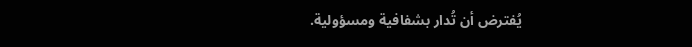يُفترض أن تُدار بشفافية ومسؤولية.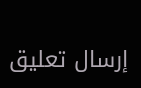إرسال تعليق